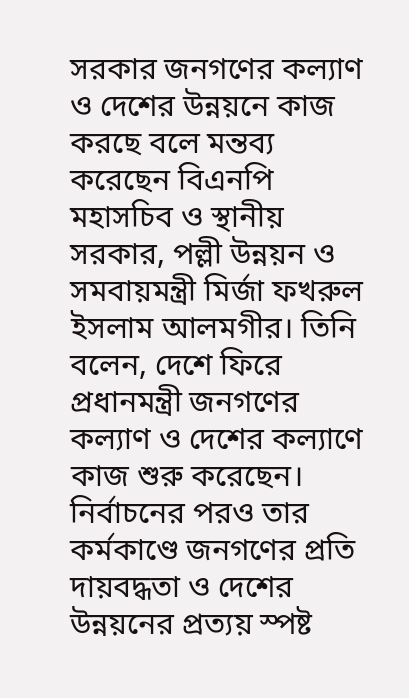সরকার জনগণের কল্যাণ ও দেশের উন্নয়নে কাজ করছে বলে মন্তব্য করেছেন বিএনপি মহাসচিব ও স্থানীয় সরকার, পল্লী উন্নয়ন ও সমবায়মন্ত্রী মির্জা ফখরুল ইসলাম আলমগীর। তিনি বলেন, দেশে ফিরে প্রধানমন্ত্রী জনগণের কল্যাণ ও দেশের কল্যাণে কাজ শুরু করেছেন। নির্বাচনের পরও তার কর্মকাণ্ডে জনগণের প্রতি দায়বদ্ধতা ও দেশের উন্নয়নের প্রত্যয় স্পষ্ট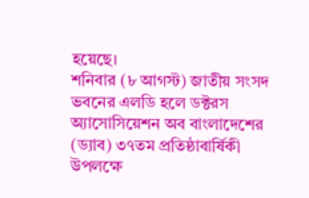হয়েছে।
শনিবার (৮ আগস্ট) জাতীয় সংসদ ভবনের এলডি হলে ডক্টরস অ্যাসোসিয়েশন অব বাংলাদেশের (ড্যাব) ৩৭তম প্রতিষ্ঠাবার্ষিকী উপলক্ষে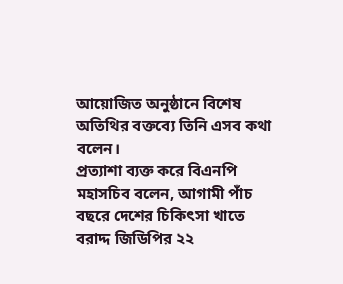আয়োজিত অনুষ্ঠানে বিশেষ অতিথির বক্তব্যে তিনি এসব কথা বলেন।
প্রত্যাশা ব্যক্ত করে বিএনপি মহাসচিব বলেন, আগামী পাঁচ বছরে দেশের চিকিৎসা খাতে বরাদ্দ জিডিপির ২২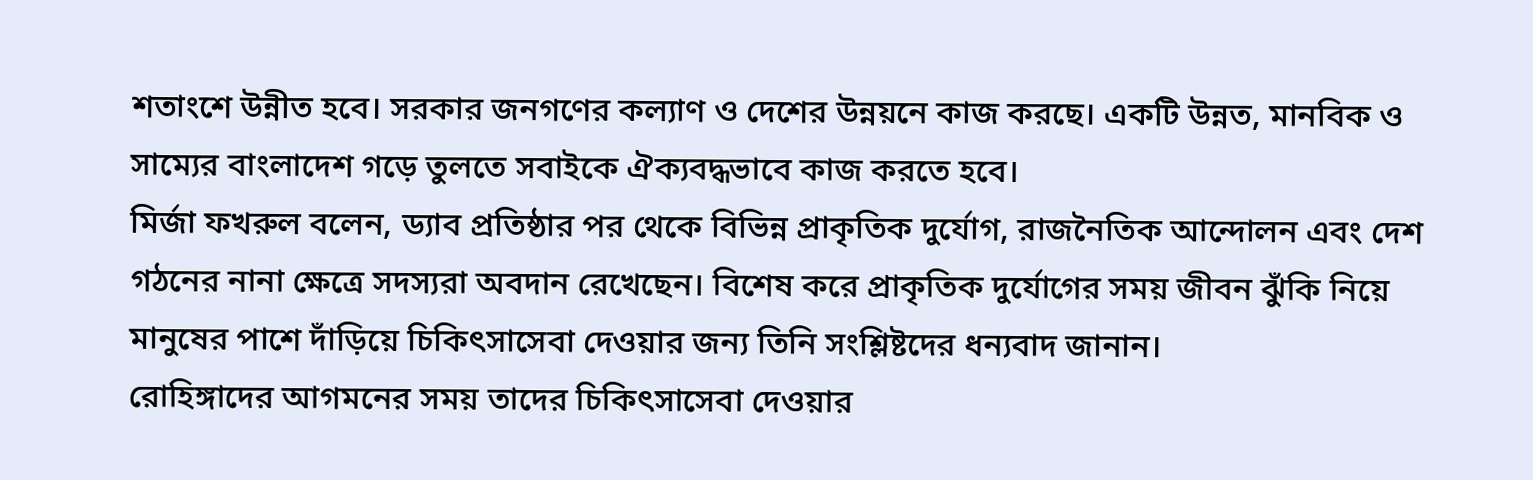শতাংশে উন্নীত হবে। সরকার জনগণের কল্যাণ ও দেশের উন্নয়নে কাজ করছে। একটি উন্নত, মানবিক ও সাম্যের বাংলাদেশ গড়ে তুলতে সবাইকে ঐক্যবদ্ধভাবে কাজ করতে হবে।
মির্জা ফখরুল বলেন, ড্যাব প্রতিষ্ঠার পর থেকে বিভিন্ন প্রাকৃতিক দুর্যোগ, রাজনৈতিক আন্দোলন এবং দেশ গঠনের নানা ক্ষেত্রে সদস্যরা অবদান রেখেছেন। বিশেষ করে প্রাকৃতিক দুর্যোগের সময় জীবন ঝুঁকি নিয়ে মানুষের পাশে দাঁড়িয়ে চিকিৎসাসেবা দেওয়ার জন্য তিনি সংশ্লিষ্টদের ধন্যবাদ জানান।
রোহিঙ্গাদের আগমনের সময় তাদের চিকিৎসাসেবা দেওয়ার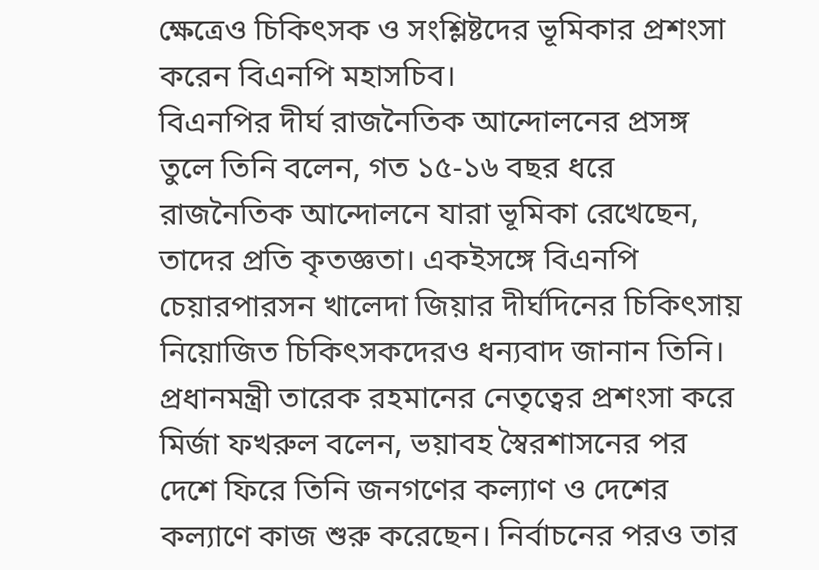ক্ষেত্রেও চিকিৎসক ও সংশ্লিষ্টদের ভূমিকার প্রশংসা করেন বিএনপি মহাসচিব।
বিএনপির দীর্ঘ রাজনৈতিক আন্দোলনের প্রসঙ্গ তুলে তিনি বলেন, গত ১৫-১৬ বছর ধরে রাজনৈতিক আন্দোলনে যারা ভূমিকা রেখেছেন, তাদের প্রতি কৃতজ্ঞতা। একইসঙ্গে বিএনপি চেয়ারপারসন খালেদা জিয়ার দীর্ঘদিনের চিকিৎসায় নিয়োজিত চিকিৎসকদেরও ধন্যবাদ জানান তিনি।
প্রধানমন্ত্রী তারেক রহমানের নেতৃত্বের প্রশংসা করে মির্জা ফখরুল বলেন, ভয়াবহ স্বৈরশাসনের পর দেশে ফিরে তিনি জনগণের কল্যাণ ও দেশের কল্যাণে কাজ শুরু করেছেন। নির্বাচনের পরও তার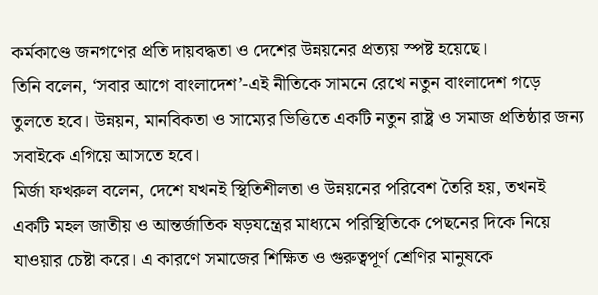কর্মকাণ্ডে জনগণের প্রতি দায়বদ্ধতা ও দেশের উন্নয়নের প্রত্যয় স্পষ্ট হয়েছে।
তিনি বলেন, ‘সবার আগে বাংলাদেশ’-এই নীতিকে সামনে রেখে নতুন বাংলাদেশ গড়ে তুলতে হবে। উন্নয়ন, মানবিকতা ও সাম্যের ভিত্তিতে একটি নতুন রাষ্ট্র ও সমাজ প্রতিষ্ঠার জন্য সবাইকে এগিয়ে আসতে হবে।
মির্জা ফখরুল বলেন, দেশে যখনই স্থিতিশীলতা ও উন্নয়নের পরিবেশ তৈরি হয়, তখনই একটি মহল জাতীয় ও আন্তর্জাতিক ষড়যন্ত্রের মাধ্যমে পরিস্থিতিকে পেছনের দিকে নিয়ে যাওয়ার চেষ্টা করে। এ কারণে সমাজের শিক্ষিত ও গুরুত্বপূর্ণ শ্রেণির মানুষকে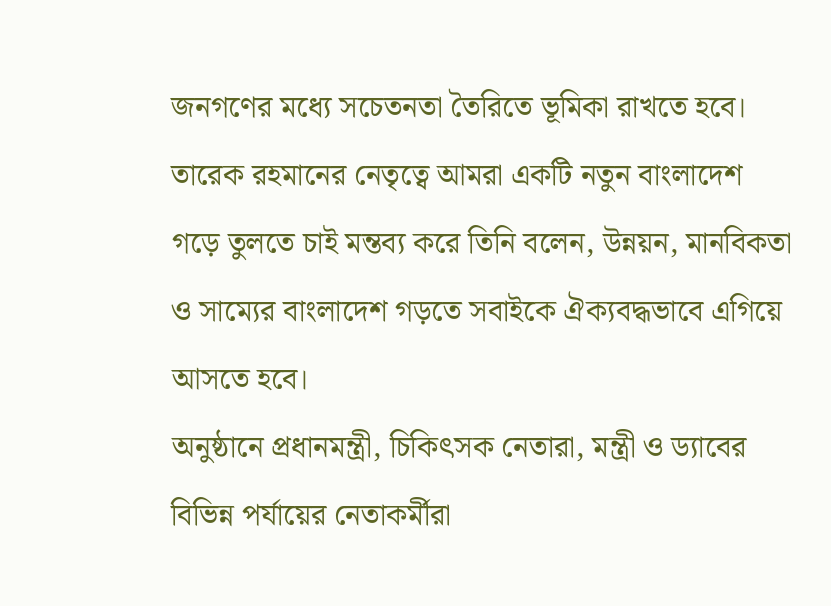জনগণের মধ্যে সচেতনতা তৈরিতে ভূমিকা রাখতে হবে।
তারেক রহমানের নেতৃত্বে আমরা একটি নতুন বাংলাদেশ গড়ে তুলতে চাই মন্তব্য করে তিনি বলেন, উন্নয়ন, মানবিকতা ও সাম্যের বাংলাদেশ গড়তে সবাইকে ঐক্যবদ্ধভাবে এগিয়ে আসতে হবে।
অনুষ্ঠানে প্রধানমন্ত্রী, চিকিৎসক নেতারা, মন্ত্রী ও ড্যাবের বিভিন্ন পর্যায়ের নেতাকর্মীরা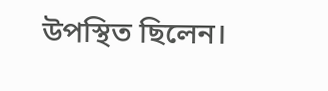উপস্থিত ছিলেন।